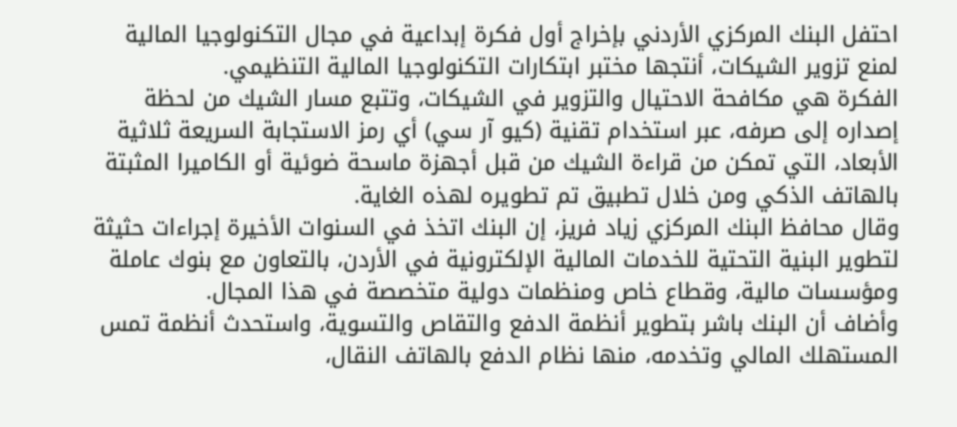احتفل البنك المركزي الأردني بإخراج أول فكرة إبداعية في مجال التكنولوجيا المالية لمنع تزوير الشيكات، أنتجها مختبر ابتكارات التكنولوجيا المالية التنظيمي.
الفكرة هي مكافحة الاحتيال والتزوير في الشيكات، وتتبع مسار الشيك من لحظة إصداره إلى صرفه، عبر استخدام تقنية (كيو آر سي) أي رمز الاستجابة السريعة ثلاثية الأبعاد، التي تمكن من قراءة الشيك من قبل أجهزة ماسحة ضوئية أو الكاميرا المثبتة بالهاتف الذكي ومن خلال تطبيق تم تطويره لهذه الغاية.
وقال محافظ البنك المركزي زياد فريز، إن البنك اتخذ في السنوات الأخيرة إجراءات حثيثة لتطوير البنية التحتية للخدمات المالية الإلكترونية في الأردن، بالتعاون مع بنوك عاملة ومؤسسات مالية، وقطاع خاص ومنظمات دولية متخصصة في هذا المجال.
وأضاف أن البنك باشر بتطوير أنظمة الدفع والتقاص والتسوية، واستحدث أنظمة تمس المستهلك المالي وتخدمه، منها نظام الدفع بالهاتف النقال،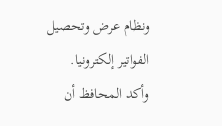ونظام عرض وتحصيل الفواتير إلكترونيا.
وأكد المحافظ أن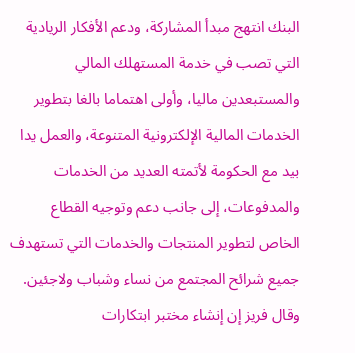البنك انتهج مبدأ المشاركة، ودعم الأفكار الريادية التي تصب في خدمة المستهلك المالي والمستبعدين ماليا، وأولى اهتماما بالغا بتطوير الخدمات المالية الإلكترونية المتنوعة، والعمل يدا بيد مع الحكومة لأتمته العديد من الخدمات والمدفوعات، إلى جانب دعم وتوجيه القطاع الخاص لتطوير المنتجات والخدمات التي تستهدف جميع شرائح المجتمع من نساء وشباب ولاجئين.
وقال فريز إن إنشاء مختبر ابتكارات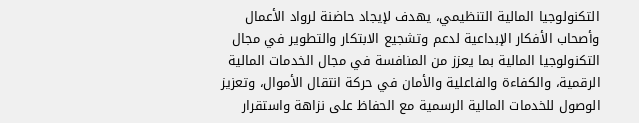التكنولوجيا المالية التنظيمي، يهدف لإيجاد حاضنة لرواد الأعمال وأصحاب الأفكار الإبداعية لدعم وتشجيع الابتكار والتطوير في مجال التكنولوجيا المالية بما يعزز من المنافسة في مجال الخدمات المالية الرقمية، والكفاءة والفاعلية والأمان في حركة انتقال الأموال، وتعزيز الوصول للخدمات المالية الرسمية مع الحفاظ على نزاهة واستقرار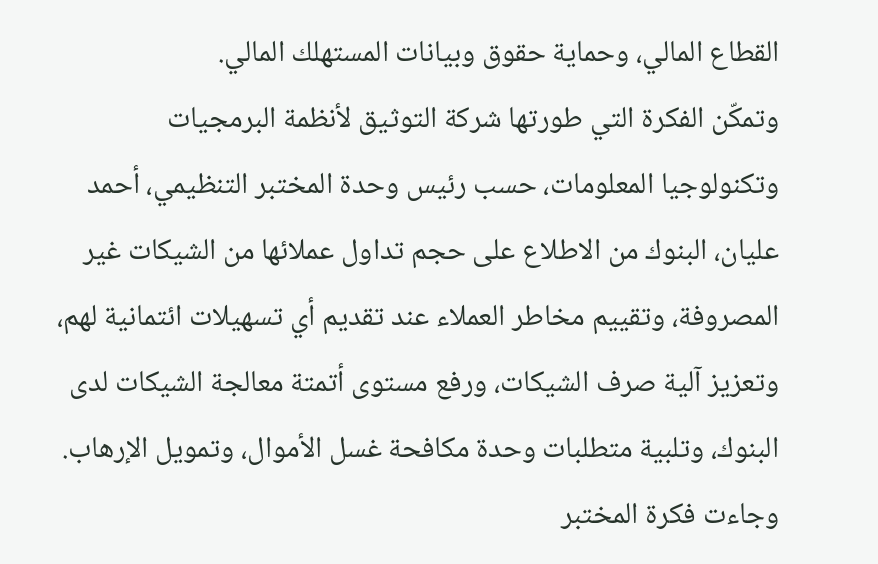القطاع المالي، وحماية حقوق وبيانات المستهلك المالي.
وتمكّن الفكرة التي طورتها شركة التوثيق لأنظمة البرمجيات وتكنولوجيا المعلومات، حسب رئيس وحدة المختبر التنظيمي، أحمد عليان، البنوك من الاطلاع على حجم تداول عملائها من الشيكات غير المصروفة، وتقييم مخاطر العملاء عند تقديم أي تسهيلات ائتمانية لهم، وتعزيز آلية صرف الشيكات، ورفع مستوى أتمتة معالجة الشيكات لدى البنوك، وتلبية متطلبات وحدة مكافحة غسل الأموال، وتمويل الإرهاب.
وجاءت فكرة المختبر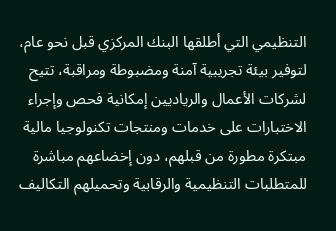التنظيمي التي أطلقها البنك المركزي قبل نحو عام، لتوفير بيئة تجريبية آمنة ومضبوطة ومراقبة، تتيح لشركات الأعمال والرياديين إمكانية فحص وإجراء الاختبارات على خدمات ومنتجات تكنولوجيا مالية مبتكرة مطورة من قبلهم، دون إخضاعهم مباشرة للمتطلبات التنظيمية والرقابية وتحميلهم التكاليف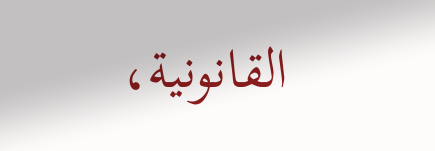القانونية،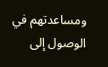ومساعدتهم في الوصول إلى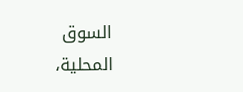السوق المحلية،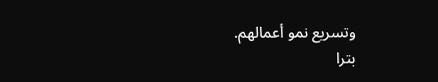وتسريع نمو أعمالهم.
بترا